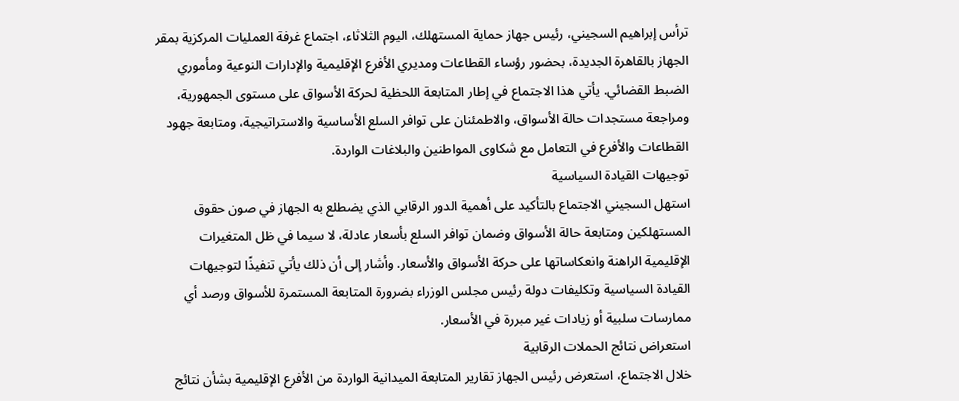ترأس إبراهيم السجيني، رئيس جهاز حماية المستهلك، اليوم الثلاثاء، اجتماع غرفة العمليات المركزية بمقر الجهاز بالقاهرة الجديدة، بحضور رؤساء القطاعات ومديري الأفرع الإقليمية والإدارات النوعية ومأموري الضبط القضائي. يأتي هذا الاجتماع في إطار المتابعة اللحظية لحركة الأسواق على مستوى الجمهورية، ومراجعة مستجدات حالة الأسواق، والاطمئنان على توافر السلع الأساسية والاستراتيجية، ومتابعة جهود القطاعات والأفرع في التعامل مع شكاوى المواطنين والبلاغات الواردة.
توجيهات القيادة السياسية
استهل السجيني الاجتماع بالتأكيد على أهمية الدور الرقابي الذي يضطلع به الجهاز في صون حقوق المستهلكين ومتابعة حالة الأسواق وضمان توافر السلع بأسعار عادلة، لا سيما في ظل المتغيرات الإقليمية الراهنة وانعكاساتها على حركة الأسواق والأسعار. وأشار إلى أن ذلك يأتي تنفيذًا لتوجيهات القيادة السياسية وتكليفات دولة رئيس مجلس الوزراء بضرورة المتابعة المستمرة للأسواق ورصد أي ممارسات سلبية أو زيادات غير مبررة في الأسعار.
استعراض نتائج الحملات الرقابية
خلال الاجتماع، استعرض رئيس الجهاز تقارير المتابعة الميدانية الواردة من الأفرع الإقليمية بشأن نتائج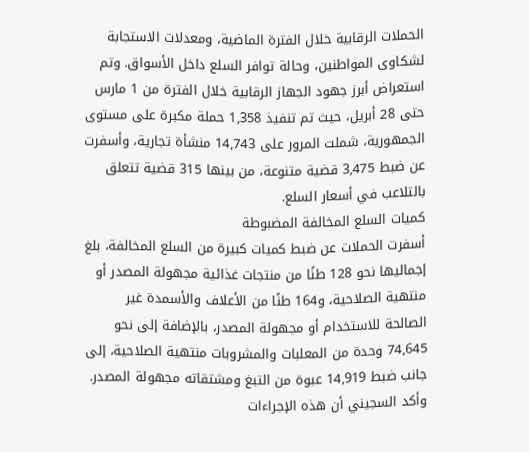الحملات الرقابية خلال الفترة الماضية، ومعدلات الاستجابة لشكاوى المواطنين، وحالة توافر السلع داخل الأسواق. وتم استعراض أبرز جهود الجهاز الرقابية خلال الفترة من 1 مارس حتى 28 أبريل، حيث تم تنفيذ 1,358 حملة مكبرة على مستوى الجمهورية، شملت المرور على 14,743 منشأة تجارية، وأسفرت عن ضبط 3,475 قضية متنوعة، من بينها 315 قضية تتعلق بالتلاعب في أسعار السلع.
كميات السلع المخالفة المضبوطة
أسفرت الحملات عن ضبط كميات كبيرة من السلع المخالفة، بلغ إجماليها نحو 128 طنًا من منتجات غذائية مجهولة المصدر أو منتهية الصلاحية، و164 طنًا من الأعلاف والأسمدة غير الصالحة للاستخدام أو مجهولة المصدر، بالإضافة إلى نحو 74,645 وحدة من المعلبات والمشروبات منتهية الصلاحية، إلى جانب ضبط 14,919 عبوة من التبغ ومشتقاته مجهولة المصدر. وأكد السجيني أن هذه الإجراءات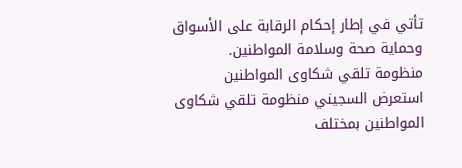تأتي في إطار إحكام الرقابة على الأسواق وحماية صحة وسلامة المواطنين.
منظومة تلقي شكاوى المواطنين
استعرض السجيني منظومة تلقي شكاوى المواطنين بمختلف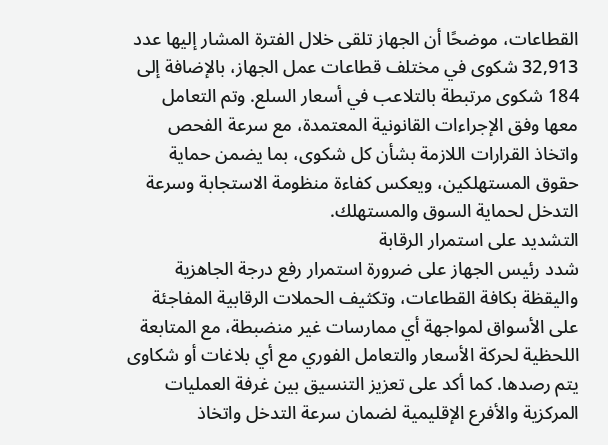القطاعات، موضحًا أن الجهاز تلقى خلال الفترة المشار إليها عدد 32,913 شكوى في مختلف قطاعات عمل الجهاز، بالإضافة إلى 184 شكوى مرتبطة بالتلاعب في أسعار السلع. وتم التعامل معها وفق الإجراءات القانونية المعتمدة، مع سرعة الفحص واتخاذ القرارات اللازمة بشأن كل شكوى، بما يضمن حماية حقوق المستهلكين، ويعكس كفاءة منظومة الاستجابة وسرعة التدخل لحماية السوق والمستهلك.
التشديد على استمرار الرقابة
شدد رئيس الجهاز على ضرورة استمرار رفع درجة الجاهزية واليقظة بكافة القطاعات، وتكثيف الحملات الرقابية المفاجئة على الأسواق لمواجهة أي ممارسات غير منضبطة، مع المتابعة اللحظية لحركة الأسعار والتعامل الفوري مع أي بلاغات أو شكاوى يتم رصدها. كما أكد على تعزيز التنسيق بين غرفة العمليات المركزية والأفرع الإقليمية لضمان سرعة التدخل واتخاذ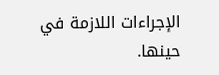الإجراءات اللازمة في حينها.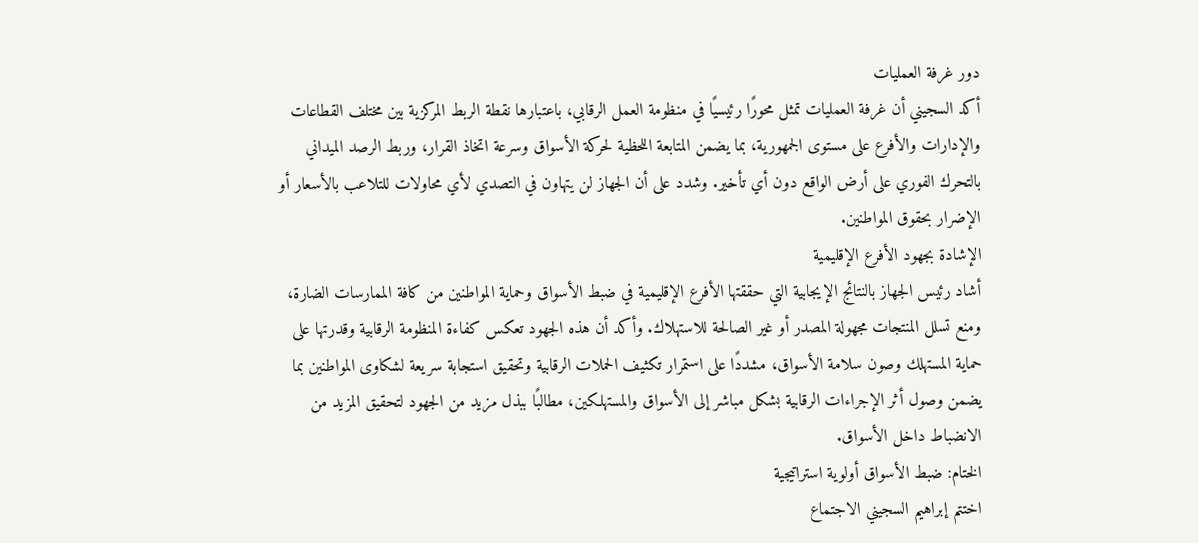دور غرفة العمليات
أكد السجيني أن غرفة العمليات تمثل محورًا رئيسيًا في منظومة العمل الرقابي، باعتبارها نقطة الربط المركزية بين مختلف القطاعات والإدارات والأفرع على مستوى الجمهورية، بما يضمن المتابعة اللحظية لحركة الأسواق وسرعة اتخاذ القرار، وربط الرصد الميداني بالتحرك الفوري على أرض الواقع دون أي تأخير. وشدد على أن الجهاز لن يتهاون في التصدي لأي محاولات للتلاعب بالأسعار أو الإضرار بحقوق المواطنين.
الإشادة بجهود الأفرع الإقليمية
أشاد رئيس الجهاز بالنتائج الإيجابية التي حققتها الأفرع الإقليمية في ضبط الأسواق وحماية المواطنين من كافة الممارسات الضارة، ومنع تسلل المنتجات مجهولة المصدر أو غير الصالحة للاستهلاك. وأكد أن هذه الجهود تعكس كفاءة المنظومة الرقابية وقدرتها على حماية المستهلك وصون سلامة الأسواق، مشددًا على استمرار تكثيف الحملات الرقابية وتحقيق استجابة سريعة لشكاوى المواطنين بما يضمن وصول أثر الإجراءات الرقابية بشكل مباشر إلى الأسواق والمستهلكين، مطالبًا ببذل مزيد من الجهود لتحقيق المزيد من الانضباط داخل الأسواق.
الختام: ضبط الأسواق أولوية استراتيجية
اختتم إبراهيم السجيني الاجتماع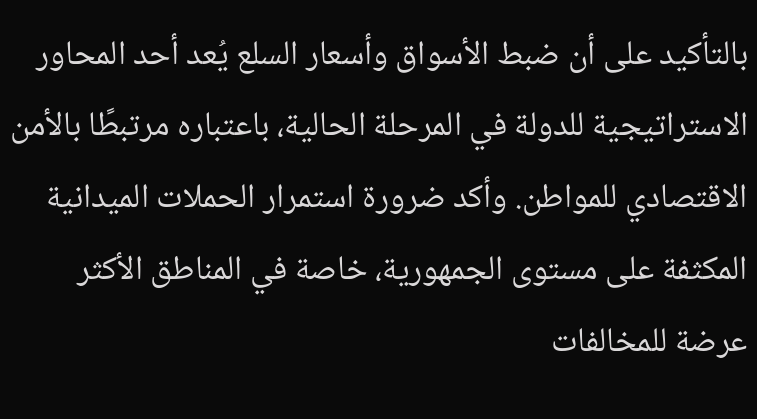بالتأكيد على أن ضبط الأسواق وأسعار السلع يُعد أحد المحاور الاستراتيجية للدولة في المرحلة الحالية، باعتباره مرتبطًا بالأمن الاقتصادي للمواطن. وأكد ضرورة استمرار الحملات الميدانية المكثفة على مستوى الجمهورية، خاصة في المناطق الأكثر عرضة للمخالفات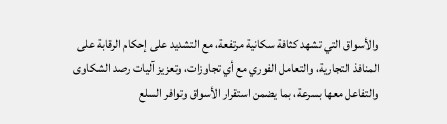والأسواق التي تشهد كثافة سكانية مرتفعة، مع التشديد على إحكام الرقابة على المنافذ التجارية، والتعامل الفوري مع أي تجاوزات، وتعزيز آليات رصد الشكاوى والتفاعل معها بسرعة، بما يضمن استقرار الأسواق وتوافر السلع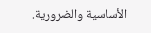الأساسية والضرورية.